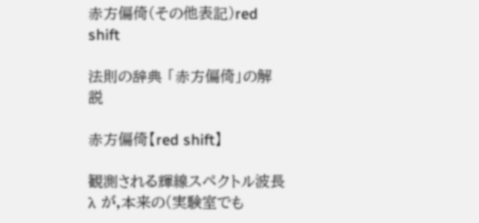赤方偏倚(その他表記)red shift

法則の辞典 「赤方偏倚」の解説

赤方偏倚【red shift】

観測される輝線スペクトル波長 λ が,本来の(実験室でも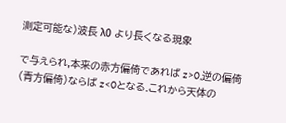測定可能な)波長 λ0 より長くなる現象

で与えられ,本来の赤方偏倚であれば z>0,逆の偏倚(青方偏倚)ならば z<0となる.これから天体の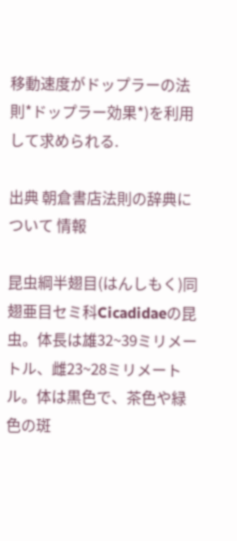移動速度がドップラーの法則*ドップラー効果*)を利用して求められる.

出典 朝倉書店法則の辞典について 情報

昆虫綱半翅目(はんしもく)同翅亜目セミ科Cicadidaeの昆虫。体長は雄32~39ミリメートル、雌23~28ミリメートル。体は黒色で、茶色や緑色の斑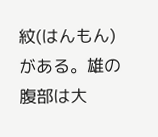紋(はんもん)がある。雄の腹部は大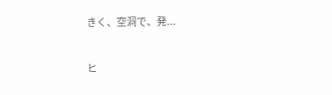きく、空洞で、発...

ヒ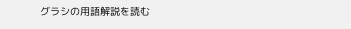グラシの用語解説を読む